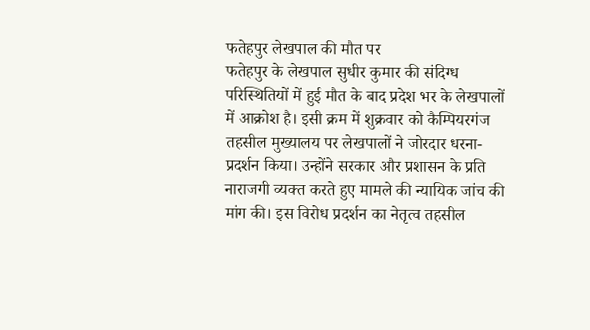फतेहपुर लेखपाल की मौत पर
फतेहपुर के लेखपाल सुधीर कुमार की संदिग्ध परिस्थितियों में हुई मौत के बाद प्रदेश भर के लेखपालों में आक्रोश है। इसी क्रम में शुक्रवार को कैम्पियरगंज तहसील मुख्यालय पर लेखपालों ने जोरदार धरना-प्रदर्शन किया। उन्होंने सरकार और प्रशासन के प्रति नाराजगी व्यक्त करते हुए मामले की न्यायिक जांच की मांग की। इस विरोध प्रदर्शन का नेतृत्व तहसील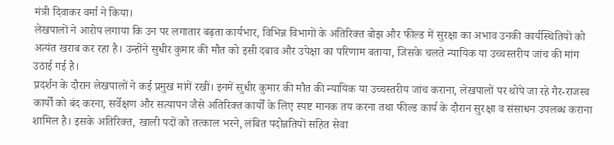मंत्री दिवाकर वर्मा ने किया।
लेखपालों ने आरोप लगाया कि उन पर लगातार बढ़ता कार्यभार, विभिन्न विभागों के अतिरिक्त बोझ और फील्ड में सुरक्षा का अभाव उनकी कार्यस्थितियों को अत्यंत खराब कर रहा है। उन्होंने सुधीर कुमार की मौत को इसी दबाव और उपेक्षा का परिणाम बताया, जिसके चलते न्यायिक या उच्चस्तरीय जांच की मांग उठाई गई है।
प्रदर्शन के दौरान लेखपालों ने कई प्रमुख मांगें रखीं। इनमें सुधीर कुमार की मौत की न्यायिक या उच्चस्तरीय जांच कराना, लेखपालों पर थोपे जा रहे गैर-राजस्व कार्यों को बंद करना, सर्वेक्षण और सत्यापन जैसे अतिरिक्त कार्यों के लिए स्पष्ट मानक तय करना तथा फील्ड कार्य के दौरान सुरक्षा व संसाधन उपलब्ध कराना शामिल है। इसके अतिरिक्त, खाली पदों को तत्काल भरने, लंबित पदोन्नतियों सहित सेवा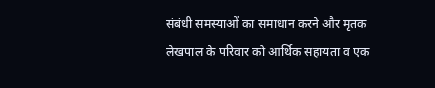संबंधी समस्याओं का समाधान करने और मृतक लेखपाल के परिवार को आर्थिक सहायता व एक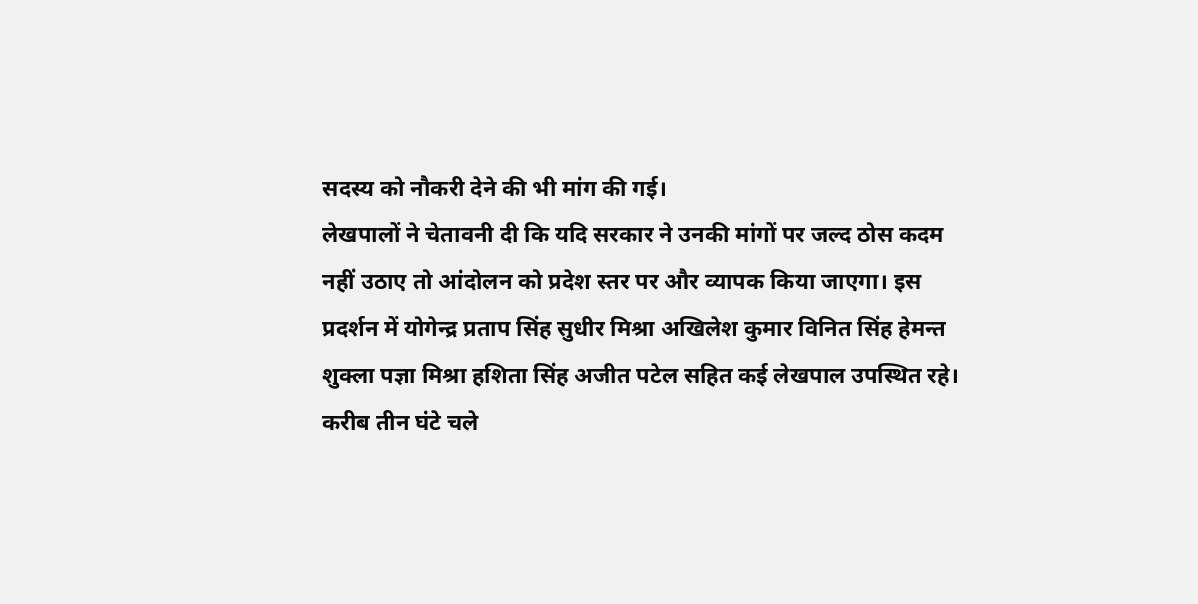सदस्य को नौकरी देने की भी मांग की गई।
लेखपालों ने चेतावनी दी कि यदि सरकार ने उनकी मांगों पर जल्द ठोस कदम नहीं उठाए तो आंदोलन को प्रदेश स्तर पर और व्यापक किया जाएगा। इस प्रदर्शन में योगेन्द्र प्रताप सिंह सुधीर मिश्रा अखिलेश कुमार विनित सिंह हेमन्त शुक्ला पज्ञा मिश्रा हशिता सिंह अजीत पटेल सहित कई लेखपाल उपस्थित रहे।
करीब तीन घंटे चले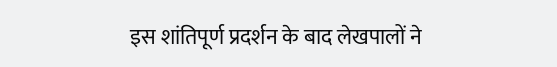इस शांतिपूर्ण प्रदर्शन के बाद लेखपालों ने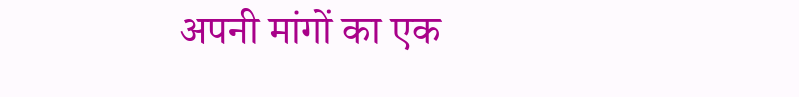अपनी मांगों का एक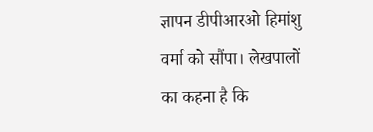ज्ञापन डीपीआरओ हिमांशु वर्मा को सौंपा। लेखपालों का कहना है कि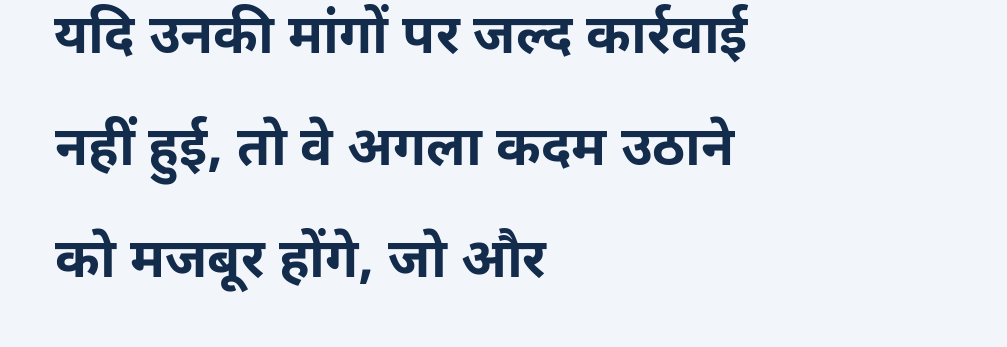यदि उनकी मांगों पर जल्द कार्रवाई नहीं हुई, तो वे अगला कदम उठाने को मजबूर होंगे, जो और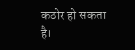कठोर हो सकता है।